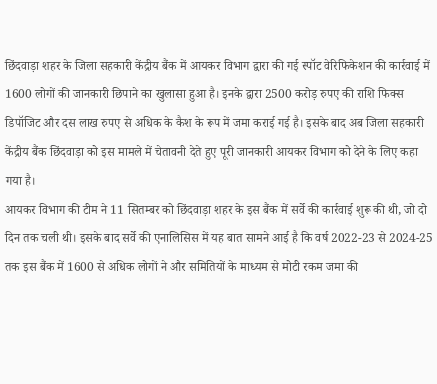छिंदवाड़ा शहर के जिला सहकारी केंद्रीय बैंक में आयकर विभाग द्वारा की गई स्पॉट वेरिफिकेशन की कार्रवाई में 1600 लोगों की जानकारी छिपाने का खुलासा हुआ है। इनके द्वारा 2500 करोड़ रुपए की राशि फिक्स डिपॉजिट और दस लाख रुपए से अधिक के कैश के रूप में जमा कराई गई है। इसके बाद अब जिला सहकारी केंद्रीय बैंक छिंदवाड़ा को इस मामले में चेतावनी देते हुए पूरी जानकारी आयकर विभाग को देने के लिए कहा गया है।
आयकर विभाग की टीम ने 11 सितम्बर को छिंदवाड़ा शहर के इस बैंक में सर्वे की कार्रवाई शुरू की थी, जो दो दिन तक चली थी। इसके बाद सर्वे की एनालिसिस में यह बात सामने आई है कि वर्ष 2022-23 से 2024-25 तक इस बैंक में 1600 से अधिक लोगों ने और समितियों के माध्यम से मोटी रकम जमा की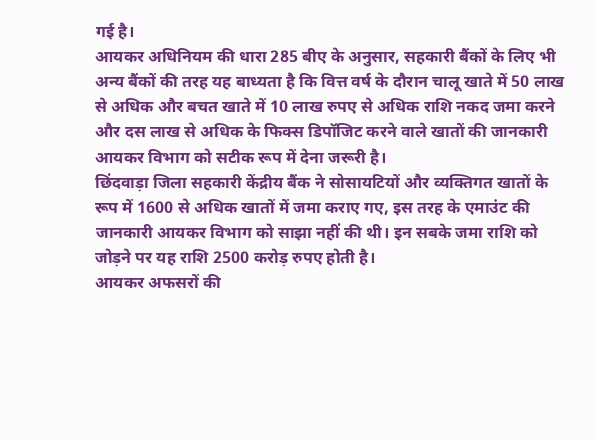गई है।
आयकर अधिनियम की धारा 285 बीए के अनुसार, सहकारी बैंकों के लिए भी अन्य बैंकों की तरह यह बाध्यता है कि वित्त वर्ष के दौरान चालू खाते में 50 लाख से अधिक और बचत खाते में 10 लाख रुपए से अधिक राशि नकद जमा करने और दस लाख से अधिक के फिक्स डिपॉजिट करने वाले खातों की जानकारी आयकर विभाग को सटीक रूप में देना जरूरी है।
छिंदवाड़ा जिला सहकारी केंद्रीय बैंक ने सोसायटियों और व्यक्तिगत खातों के रूप में 1600 से अधिक खातों में जमा कराए गए, इस तरह के एमाउंट की जानकारी आयकर विभाग को साझा नहीं की थी। इन सबके जमा राशि को जोड़ने पर यह राशि 2500 करोड़ रुपए होती है।
आयकर अफसरों की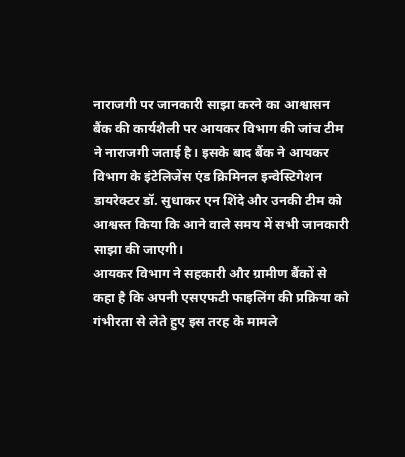नाराजगी पर जानकारी साझा करने का आश्वासन
बैंक की कार्यशैली पर आयकर विभाग की जांच टीम ने नाराजगी जताई है। इसके बाद बैंक ने आयकर विभाग के इंटेलिजेंस एंड क्रिमिनल इन्वेस्टिगेशन डायरेक्टर डॉ. सुधाकर एन शिंदे और उनकी टीम को आश्वस्त किया कि आने वाले समय में सभी जानकारी साझा की जाएगी।
आयकर विभाग ने सहकारी और ग्रामीण बैंकों से कहा है कि अपनी एसएफटी फाइलिंग की प्रक्रिया को गंभीरता से लेते हुए इस तरह के मामले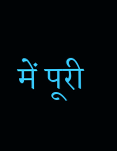में पूरी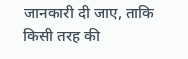जानकारी दी जाए, ताकि किसी तरह की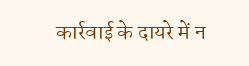कार्रवाई के दायरे में न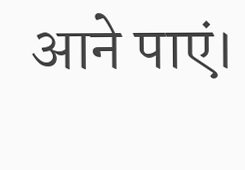आने पाएं।